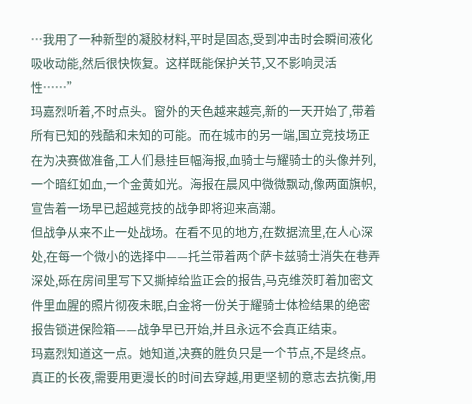…我用了一种新型的凝胶材料,平时是固态,受到冲击时会瞬间液化吸收动能,然后很快恢复。这样既能保护关节,又不影响灵活性……”
玛嘉烈听着,不时点头。窗外的天色越来越亮,新的一天开始了,带着所有已知的残酷和未知的可能。而在城市的另一端,国立竞技场正在为决赛做准备,工人们悬挂巨幅海报,血骑士与耀骑士的头像并列,一个暗红如血,一个金黄如光。海报在晨风中微微飘动,像两面旗帜,宣告着一场早已超越竞技的战争即将迎来高潮。
但战争从来不止一处战场。在看不见的地方,在数据流里,在人心深处,在每一个微小的选择中——托兰带着两个萨卡兹骑士消失在巷弄深处,砾在房间里写下又撕掉给监正会的报告,马克维茨盯着加密文件里血腥的照片彻夜未眠,白金将一份关于耀骑士体检结果的绝密报告锁进保险箱——战争早已开始,并且永远不会真正结束。
玛嘉烈知道这一点。她知道,决赛的胜负只是一个节点,不是终点。真正的长夜,需要用更漫长的时间去穿越,用更坚韧的意志去抗衡,用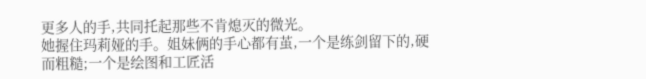更多人的手,共同托起那些不肯熄灭的微光。
她握住玛莉娅的手。姐妹俩的手心都有茧,一个是练剑留下的,硬而粗糙;一个是绘图和工匠活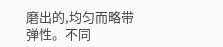磨出的,均匀而略带弹性。不同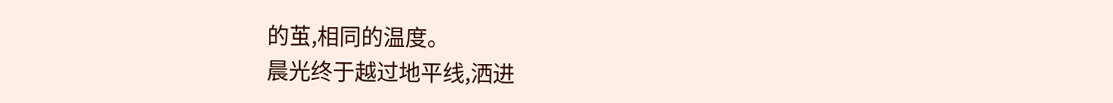的茧,相同的温度。
晨光终于越过地平线,洒进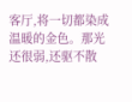客厅,将一切都染成温暖的金色。那光还很弱,还驱不散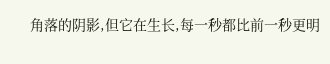角落的阴影,但它在生长,每一秒都比前一秒更明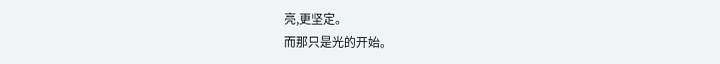亮,更坚定。
而那只是光的开始。